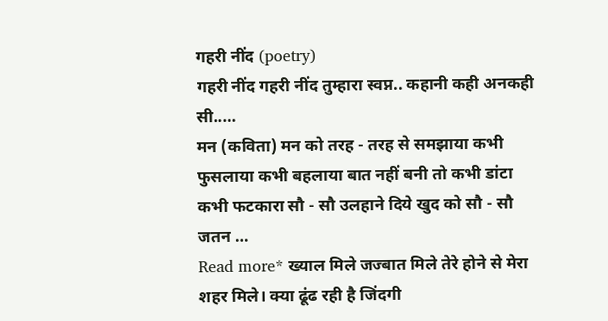गहरी नींद (poetry)
गहरी नींद गहरी नींद तुम्हारा स्वप्न.. कहानी कही अनकही सी..…
मन (कविता) मन को तरह - तरह से समझाया कभी फुसलाया कभी बहलाया बात नहीं बनी तो कभी डांटा कभी फटकारा सौ - सौ उलहाने दिये खुद को सौ - सौ जतन …
Read more* ख्याल मिले जज्बात मिले तेरे होने से मेरा शहर मिले। क्या ढूंढ रही है जिंदगी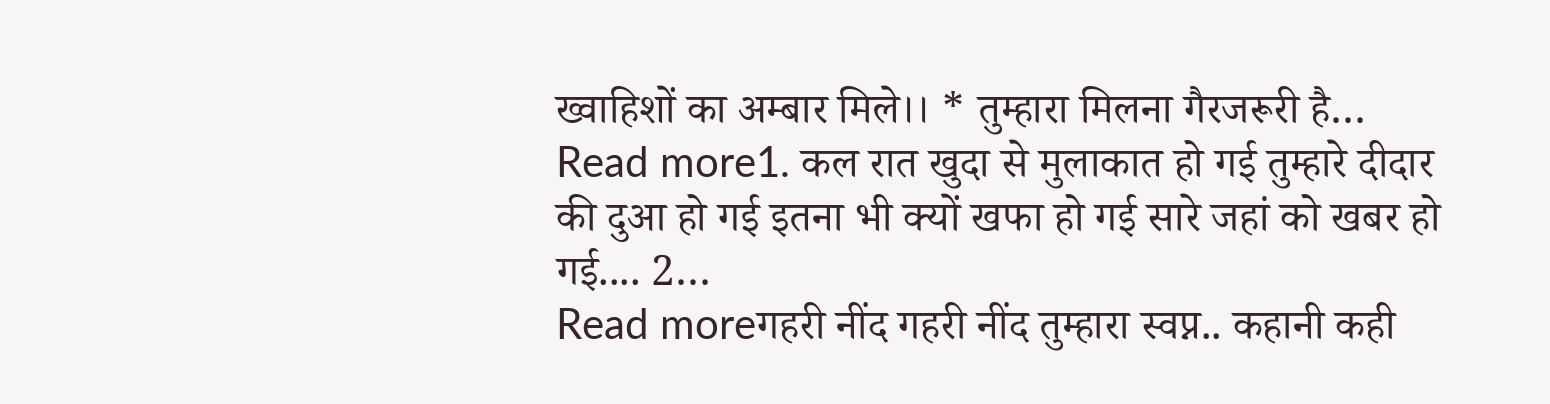ख्वाहिशों का अम्बार मिले।। * तुम्हारा मिलना गैरजरूरी है…
Read more1. कल रात खुदा से मुलाकात हो गई तुम्हारे दीदार की दुआ हो गई इतना भी क्यों खफा हो गई सारे जहां को खबर हो गई.... 2…
Read moreगहरी नींद गहरी नींद तुम्हारा स्वप्न.. कहानी कही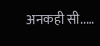अनकही सी..…